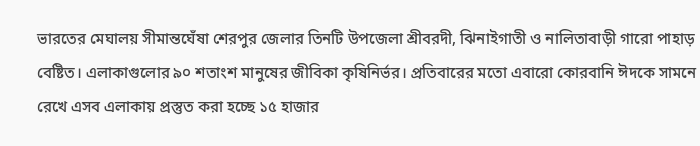ভারতের মেঘালয় সীমান্তঘেঁষা শেরপুর জেলার তিনটি উপজেলা শ্রীবরদী, ঝিনাইগাতী ও নালিতাবাড়ী গারো পাহাড় বেষ্টিত। এলাকাগুলোর ৯০ শতাংশ মানুষের জীবিকা কৃষিনির্ভর। প্রতিবারের মতো এবারো কোরবানি ঈদকে সামনে রেখে এসব এলাকায় প্রস্তুত করা হচ্ছে ১৫ হাজার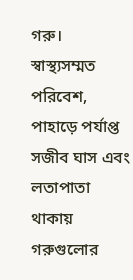গরু।
স্বাস্থ্যসম্মত পরিবেশ, পাহাড়ে পর্যাপ্ত সজীব ঘাস এবং লতাপাতা থাকায় গরুগুলোর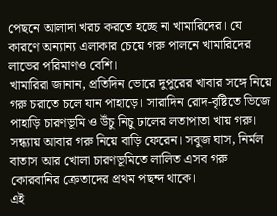পেছনে আলাদা খরচ করতে হচ্ছে না খামারিদের। যে কারণে অন্যান্য এলাকার চেয়ে গরু পালনে খামারিদের লাভের পরিমাণও বেশি।
খামারিরা জানান, প্রতিদিন ভোরে দুপুরের খাবার সঙ্গে নিয়ে গরু চরাতে চলে যান পাহাড়ে। সারাদিন রোদ-বৃষ্টিতে ভিজে পাহাড়ি চারণভূমি ও উঁচু নিচু ঢালের লতাপাতা খায় গরু। সন্ধ্যায় আবার গরু নিয়ে বাড়ি ফেরেন। সবুজ ঘাস, নির্মল বাতাস আর খোলা চারণভূমিতে লালিত এসব গরু কোরবানির ক্রেতাদের প্রথম পছন্দ থাকে।
এই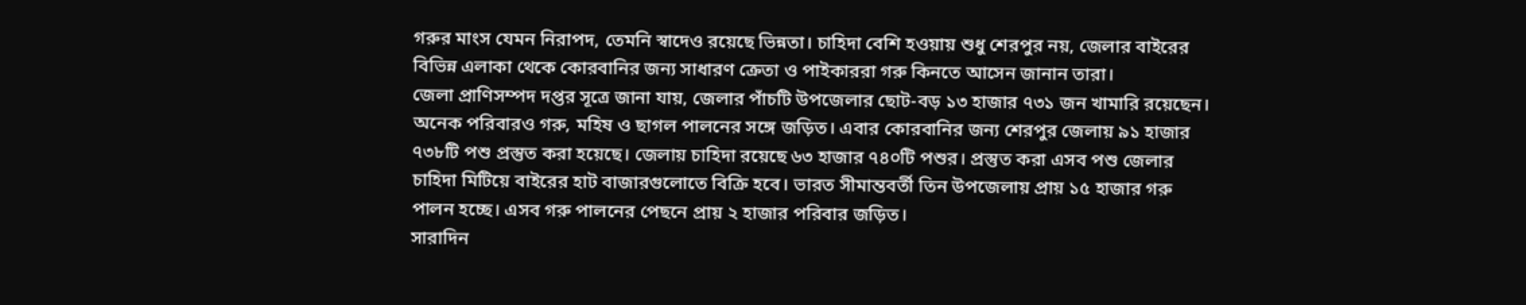গরুর মাংস যেমন নিরাপদ, তেমনি স্বাদেও রয়েছে ভিন্নতা। চাহিদা বেশি হওয়ায় শুধু শেরপুর নয়, জেলার বাইরের বিভিন্ন এলাকা থেকে কোরবানির জন্য সাধারণ ক্রেতা ও পাইকাররা গরু কিনতে আসেন জানান তারা।
জেলা প্রাণিসম্পদ দপ্তর সূত্রে জানা যায়, জেলার পাঁচটি উপজেলার ছোট-বড় ১৩ হাজার ৭৩১ জন খামারি রয়েছেন। অনেক পরিবারও গরু, মহিষ ও ছাগল পালনের সঙ্গে জড়িত। এবার কোরবানির জন্য শেরপুর জেলায় ৯১ হাজার ৭৩৮টি পশু প্রস্তুত করা হয়েছে। জেলায় চাহিদা রয়েছে ৬৩ হাজার ৭৪০টি পশুর। প্রস্তুত করা এসব পশু জেলার চাহিদা মিটিয়ে বাইরের হাট বাজারগুলোতে বিক্রি হবে। ভারত সীমান্তবর্তী তিন উপজেলায় প্রায় ১৫ হাজার গরু পালন হচ্ছে। এসব গরু পালনের পেছনে প্রায় ২ হাজার পরিবার জড়িত।
সারাদিন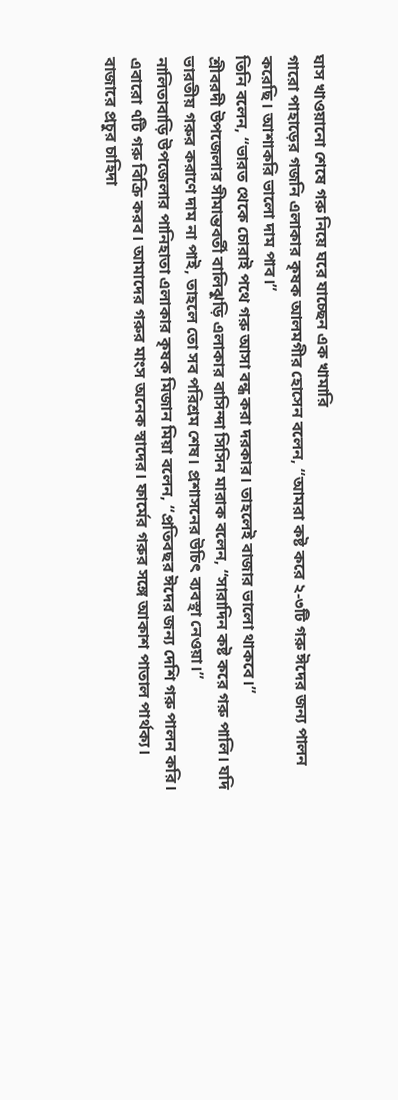ঘাস খাওয়ানো শেষে গরু নিয়ে ঘরে যাচ্ছেন এক খামারি
গারো পাহাড়ের গজনি এলাকার কৃষক আলমগীর হোসেন বলেন, “আমরা কষ্ট করে ২-৩টি গরু ঈদের জন্য পালন করেছি। আশাকরি ভালো দাম পাব।”
তিনি বলেন, “ভারত থেকে চোরাই পথে গরু আসা বন্ধ করা দরকার। তাহলেই বাজার ভালো থাকবে।”
শ্রীবরদী উপজেলার সীমান্তবর্তী বালিঝুড়ি এলাকার বাসিন্দা সিসিন মারাক বলেন, “সারাদিন কষ্ট করে গরু পালি। যদি ভারতীয় গরুর করাণে দাম না পাই, তাহলে তো সব পরিশ্রম শেষ। প্রশাসনের উচিৎ ব্যবস্থা নেওয়া।”
নালিতাবাড়ি উপজেলার পানিহাতা এলাকার কৃষক মিজান মিয়া বলেন, “প্রতিবছর ঈদের জন্য দেশি গরু পালন করি। এবারো ৭টি গরু বিক্রি করব। আমাদের গরুর মাংস অনেক স্বাদের। ফার্মের গরুর সঙ্গে আকাশ পাতাল পার্থক্য। বাজারে প্রচুর চাহিদা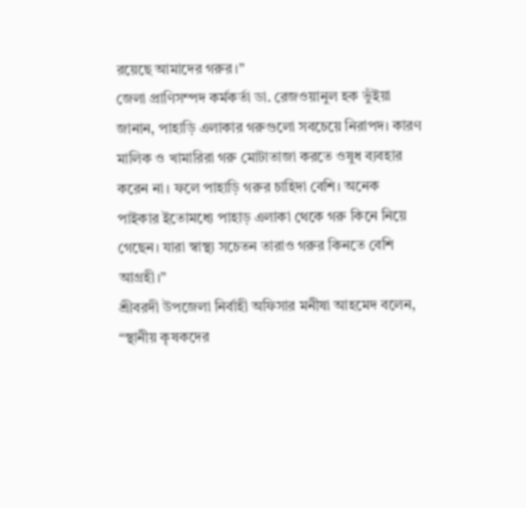রয়েছে আমাদের গরুর।”
জেলা প্রাণিসম্পদ কর্মকর্তা ডা. রেজওয়ানুল হক ভুঁইয়া জানান, পাহাড়ি এলাকার গরুগুলো সবচেয়ে নিরাপদ। কারণ মালিক ও খামারিরা গরু মোটাতাজা করতে ওষুধ ব্যবহার করেন না। ফলে পাহাড়ি গরুর চাহিদা বেশি। অনেক পাইকার ইতোমধ্যে পাহাড় এলাকা থেকে গরু কিনে নিয়ে গেছেন। যারা স্বাস্থ্য সচেতন তারাও গরুর কিনতে বেশি আগ্রহী।”
শ্রীবরদী উপজেলা নির্বাহী অফিসার মনীষা আহমেদ বলেন, “স্থানীয় কৃষকদের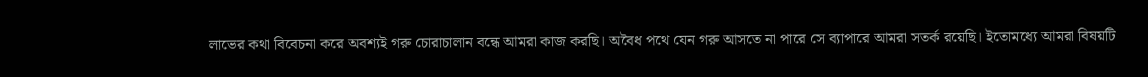লাভের কথা বিবেচনা করে অবশ্যই গরু চোরাচালান বন্ধে আমরা কাজ করছি। অবৈধ পথে যেন গরু আসতে না পারে সে ব্যাপারে আমরা সতর্ক রয়েছি। ইতোমধ্যে আমরা বিষয়টি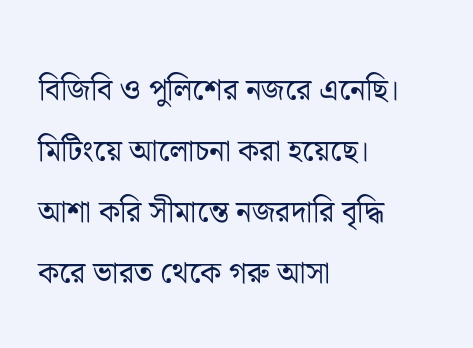বিজিবি ও পুলিশের নজরে এনেছি। মিটিংয়ে আলোচনা করা হয়েছে। আশা করি সীমান্তে নজরদারি বৃদ্ধি করে ভারত থেকে গরু আসা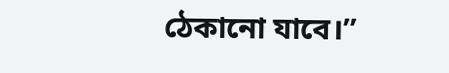ঠেকানো যাবে।”